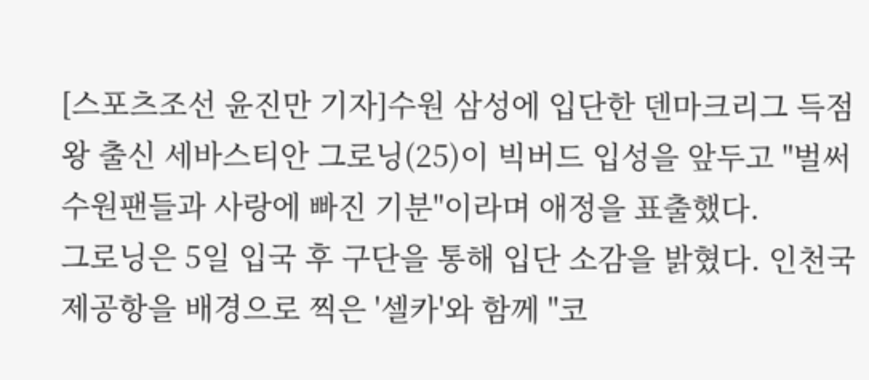[스포츠조선 윤진만 기자]수원 삼성에 입단한 덴마크리그 득점왕 출신 세바스티안 그로닝(25)이 빅버드 입성을 앞두고 "벌써 수원팬들과 사랑에 빠진 기분"이라며 애정을 표출했다.
그로닝은 5일 입국 후 구단을 통해 입단 소감을 밝혔다. 인천국제공항을 배경으로 찍은 '셀카'와 함께 "코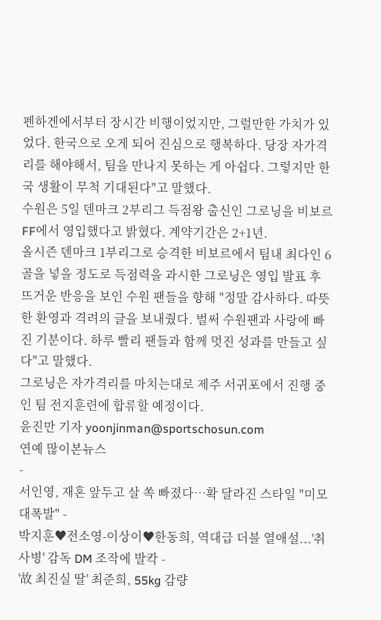펜하겐에서부터 장시간 비행이었지만, 그럴만한 가치가 있었다. 한국으로 오게 되어 진심으로 행복하다. 당장 자가격리를 해야해서, 팀을 만나지 못하는 게 아쉽다. 그렇지만 한국 생활이 무척 기대된다"고 말했다.
수원은 5일 덴마크 2부리그 득점왕 출신인 그로닝을 비보르FF에서 영입했다고 밝혔다. 계약기간은 2+1년.
올시즌 덴마크 1부리그로 승격한 비보르에서 팀내 최다인 6골을 넣을 정도로 득점력을 과시한 그로닝은 영입 발표 후 뜨거운 반응을 보인 수원 팬들을 향해 "정말 감사하다. 따뜻한 환영과 격려의 글을 보내줬다. 벌써 수원팬과 사랑에 빠진 기분이다. 하루 빨리 팬들과 함께 멋진 성과를 만들고 싶다"고 말했다.
그로닝은 자가격리를 마치는대로 제주 서귀포에서 진행 중인 팀 전지훈련에 합류할 예정이다.
윤진만 기자 yoonjinman@sportschosun.com
연예 많이본뉴스
-
서인영, 재혼 앞두고 살 쏙 빠졌다…확 달라진 스타일 "미모 대폭발" -
박지훈♥전소영-이상이♥한동희, 역대급 더블 열애설...'취사병' 감독 DM 조작에 발칵 -
'故 최진실 딸' 최준희, 55kg 감량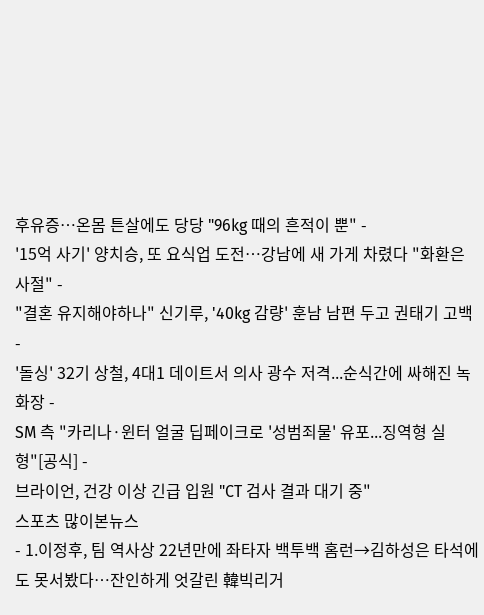후유증…온몸 튼살에도 당당 "96kg 때의 흔적이 뿐" -
'15억 사기' 양치승, 또 요식업 도전…강남에 새 가게 차렸다 "화환은 사절" -
"결혼 유지해야하나" 신기루, '40kg 감량' 훈남 남편 두고 권태기 고백 -
'돌싱' 32기 상철, 4대1 데이트서 의사 광수 저격...순식간에 싸해진 녹화장 -
SM 측 "카리나·윈터 얼굴 딥페이크로 '성범죄물' 유포...징역형 실형"[공식] -
브라이언, 건강 이상 긴급 입원 "CT 검사 결과 대기 중"
스포츠 많이본뉴스
- 1.이정후, 팀 역사상 22년만에 좌타자 백투백 홈런→김하성은 타석에도 못서봤다…잔인하게 엇갈린 韓빅리거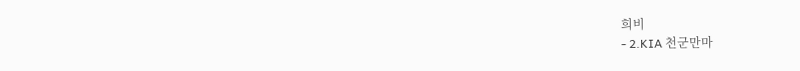희비
- 2.KIA 천군만마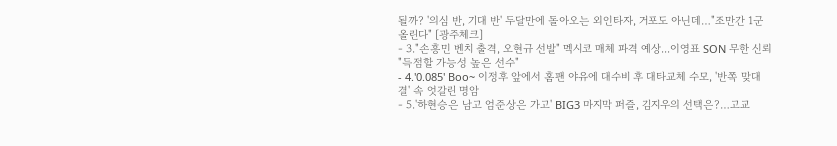될까? '의심 반, 기대 반' 두달만에 돌아오는 외인타자, 거포도 아닌데…"조만간 1군 올린다" [광주체크]
- 3."손흥민 벤치 출격, 오현규 선발" 멕시코 매체 파격 예상...이영표 SON 무한 신뢰 "득점할 가능성 높은 선수"
- 4.'0.085' Boo~ 이정후 앞에서 홈팬 야유에 대수비 후 대타교체 수모, '반쪽 맞대결' 속 엇갈린 명암
- 5.'하현승은 남고 엄준상은 가고' BIG3 마지막 퍼즐, 김지우의 선택은?…고교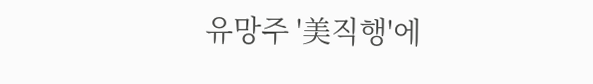유망주 '美직행'에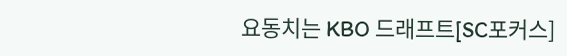요동치는 KBO 드래프트[SC포커스]